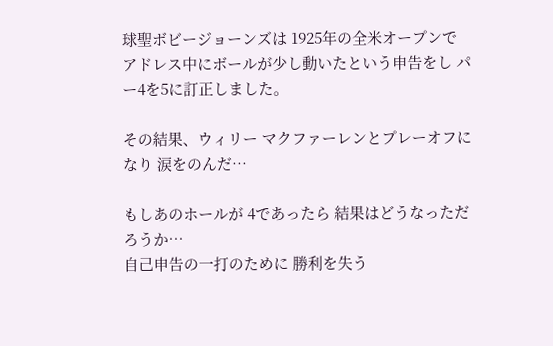球聖ボビージョーンズは 1925年の全米オープンで アドレス中にボールが少し動いたという申告をし パー4を5に訂正しました。

その結果、ウィリー マクファーレンとプレーオフになり 涙をのんだ…

もしあのホールが 4であったら 結果はどうなっただろうか…
自己申告の一打のために 勝利を失う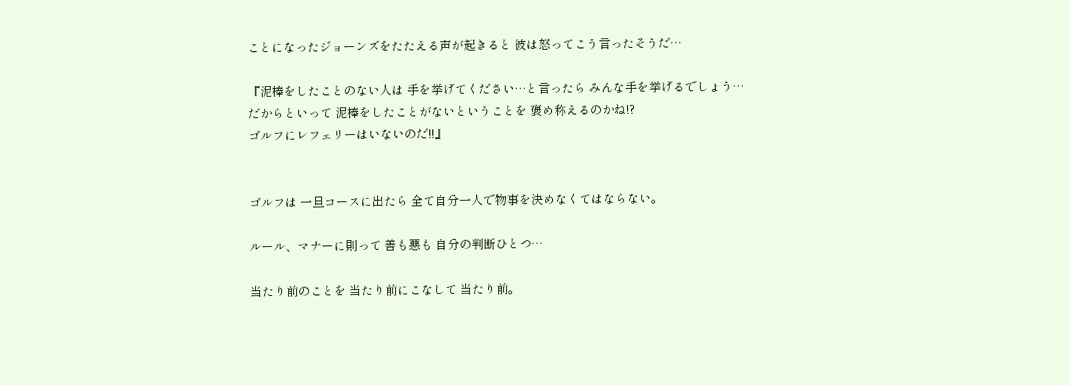ことになったジョーンズをたたえる声が起きると 彼は怒ってこう言ったそうだ…

『泥棒をしたことのない人は 手を挙げてください…と言ったら みんな手を挙げるでしょう…
だからといって 泥棒をしたことがないということを 褒め称えるのかね!?
ゴルフにレフェリーはいないのだ!!』


ゴルフは 一旦コースに出たら 全て自分一人で物事を決めなくてはならない。

ルール、マナーに則って 善も悪も 自分の判断ひとつ…

当たり前のことを 当たり前にこなして 当たり前。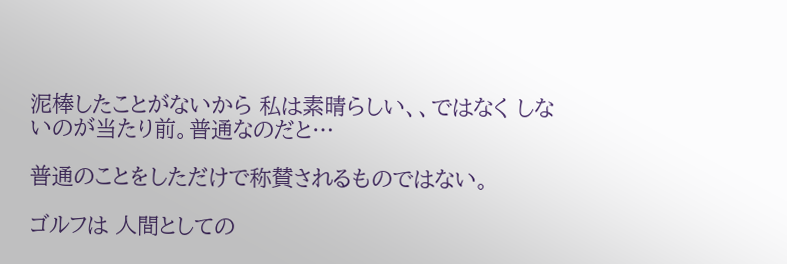泥棒したことがないから 私は素晴らしい、、ではなく しないのが当たり前。普通なのだと…

普通のことをしただけで称賛されるものではない。

ゴルフは 人間としての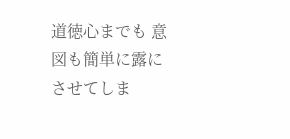道徳心までも 意図も簡単に露にさせてしま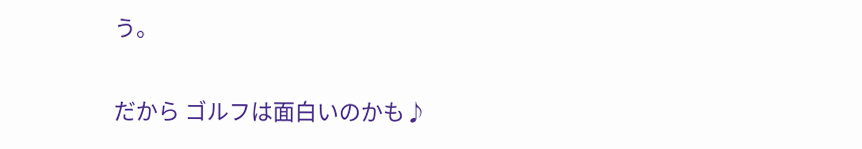う。

だから ゴルフは面白いのかも♪